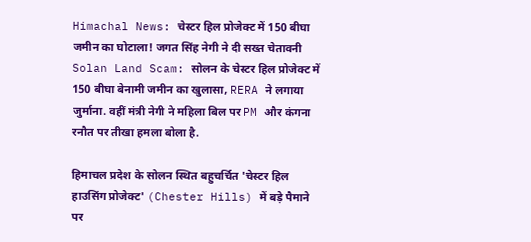Himachal News: चेस्टर हिल प्रोजेक्ट में 150 बीघा जमीन का घोटाला! जगत सिंह नेगी ने दी सख्त चेतावनी
Solan Land Scam: सोलन के चेस्टर हिल प्रोजेक्ट में 150 बीघा बेनामी जमीन का खुलासा, RERA ने लगाया जुर्माना. वहीं मंत्री नेगी ने महिला बिल पर PM और कंगना रनौत पर तीखा हमला बोला है.

हिमाचल प्रदेश के सोलन स्थित बहुचर्चित 'चेस्टर हिल हाउसिंग प्रोजेक्ट' (Chester Hills) में बड़े पैमाने पर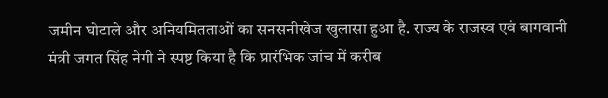जमीन घोटाले और अनियमितताओं का सनसनीखेज खुलासा हुआ है. राज्य के राजस्व एवं बागवानी मंत्री जगत सिंह नेगी ने स्पष्ट किया है कि प्रारंभिक जांच में करीब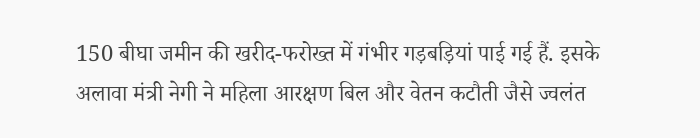150 बीघा जमीन की खरीद-फरोख्त में गंभीर गड़बड़ियां पाई गई हैं. इसके अलावा मंत्री नेगी ने महिला आरक्षण बिल और वेतन कटौती जैसे ज्वलंत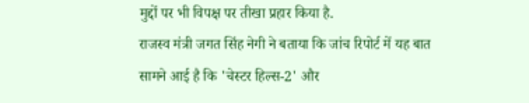मुद्दों पर भी विपक्ष पर तीखा प्रहार किया है.
राजस्व मंत्री जगत सिंह नेगी ने बताया कि जांच रिपोर्ट में यह बात सामने आई है कि 'चेस्टर हिल्स-2' और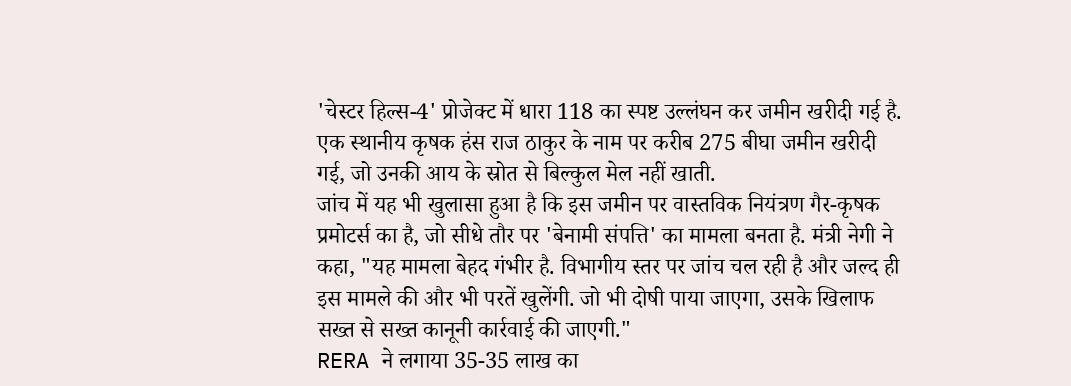'चेस्टर हिल्स-4' प्रोजेक्ट में धारा 118 का स्पष्ट उल्लंघन कर जमीन खरीदी गई है. एक स्थानीय कृषक हंस राज ठाकुर के नाम पर करीब 275 बीघा जमीन खरीदी गई, जो उनकी आय के स्रोत से बिल्कुल मेल नहीं खाती.
जांच में यह भी खुलासा हुआ है कि इस जमीन पर वास्तविक नियंत्रण गैर-कृषक प्रमोटर्स का है, जो सीधे तौर पर 'बेनामी संपत्ति' का मामला बनता है. मंत्री नेगी ने कहा, "यह मामला बेहद गंभीर है. विभागीय स्तर पर जांच चल रही है और जल्द ही इस मामले की और भी परतें खुलेंगी. जो भी दोषी पाया जाएगा, उसके खिलाफ सख्त से सख्त कानूनी कार्रवाई की जाएगी."
RERA ने लगाया 35-35 लाख का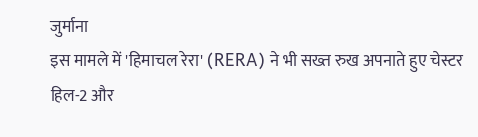जुर्माना
इस मामले में 'हिमाचल रेरा' (RERA) ने भी सख्त रुख अपनाते हुए चेस्टर हिल-2 और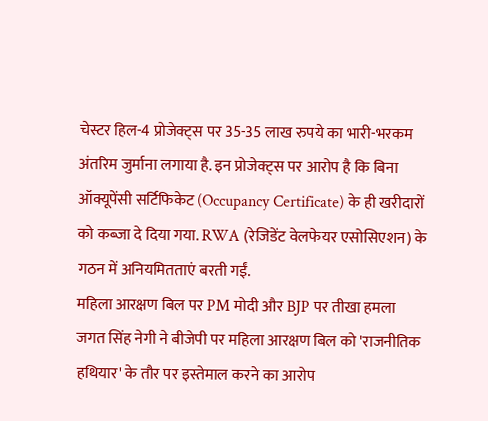चेस्टर हिल-4 प्रोजेक्ट्स पर 35-35 लाख रुपये का भारी-भरकम अंतरिम जुर्माना लगाया है. इन प्रोजेक्ट्स पर आरोप है कि बिना ऑक्यूपेंसी सर्टिफिकेट (Occupancy Certificate) के ही खरीदारों को कब्जा दे दिया गया. RWA (रेजिडेंट वेलफेयर एसोसिएशन) के गठन में अनियमितताएं बरती गईं.
महिला आरक्षण बिल पर PM मोदी और BJP पर तीखा हमला
जगत सिंह नेगी ने बीजेपी पर महिला आरक्षण बिल को 'राजनीतिक हथियार' के तौर पर इस्तेमाल करने का आरोप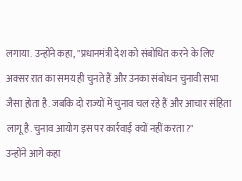लगाया. उन्होंने कहा, "प्रधानमंत्री देश को संबोधित करने के लिए अक्सर रात का समय ही चुनते हैं और उनका संबोधन चुनावी सभा जैसा होता है. जबकि दो राज्यों में चुनाव चल रहे हैं और आचार संहिता लागू है. चुनाव आयोग इस पर कार्रवाई क्यों नहीं करता?"
उन्होंने आगे कहा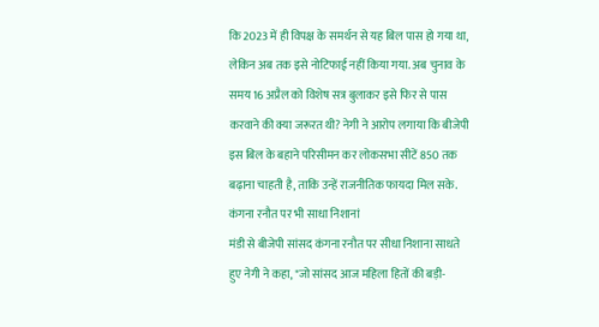कि 2023 में ही विपक्ष के समर्थन से यह बिल पास हो गया था, लेकिन अब तक इसे नोटिफाई नहीं किया गया. अब चुनाव के समय 16 अप्रैल को विशेष सत्र बुलाकर इसे फिर से पास करवाने की क्या जरूरत थी? नेगी ने आरोप लगाया कि बीजेपी इस बिल के बहाने परिसीमन कर लोकसभा सीटें 850 तक बढ़ाना चाहती है, ताकि उन्हें राजनीतिक फायदा मिल सके.
कंगना रनौत पर भी साधा निशानां
मंडी से बीजेपी सांसद कंगना रनौत पर सीधा निशाना साधते हुए नेगी ने कहा, "जो सांसद आज महिला हितों की बड़ी-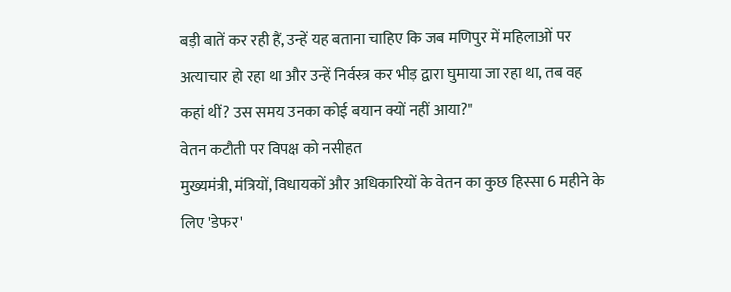बड़ी बातें कर रही हैं, उन्हें यह बताना चाहिए कि जब मणिपुर में महिलाओं पर अत्याचार हो रहा था और उन्हें निर्वस्त्र कर भीड़ द्वारा घुमाया जा रहा था, तब वह कहां थीं? उस समय उनका कोई बयान क्यों नहीं आया?"
वेतन कटौती पर विपक्ष को नसीहत
मुख्यमंत्री, मंत्रियों, विधायकों और अधिकारियों के वेतन का कुछ हिस्सा 6 महीने के लिए 'डेफर'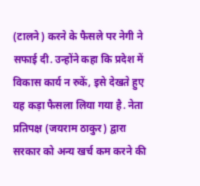(टालने) करने के फैसले पर नेगी ने सफाई दी. उन्होंने कहा कि प्रदेश में विकास कार्य न रुकें, इसे देखते हुए यह कड़ा फैसला लिया गया है. नेता प्रतिपक्ष (जयराम ठाकुर) द्वारा सरकार को अन्य खर्च कम करने की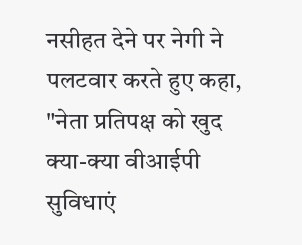नसीहत देने पर नेगी ने पलटवार करते हुए कहा, "नेता प्रतिपक्ष को खुद क्या-क्या वीआईपी सुविधाएं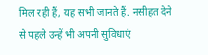मिल रही हैं, यह सभी जानते हैं. नसीहत देने से पहले उन्हें भी अपनी सुविधाएं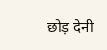छोड़ देनी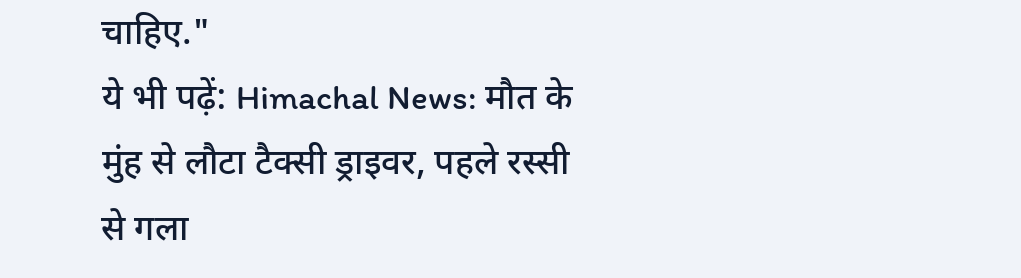चाहिए."
ये भी पढ़ें: Himachal News: मौत के मुंह से लौटा टैक्सी ड्राइवर, पहले रस्सी से गला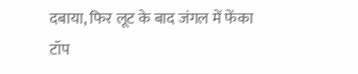दबाया, फिर लूट के बाद जंगल में फेंका
टॉप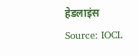हेडलाइंस
Source: IOCL